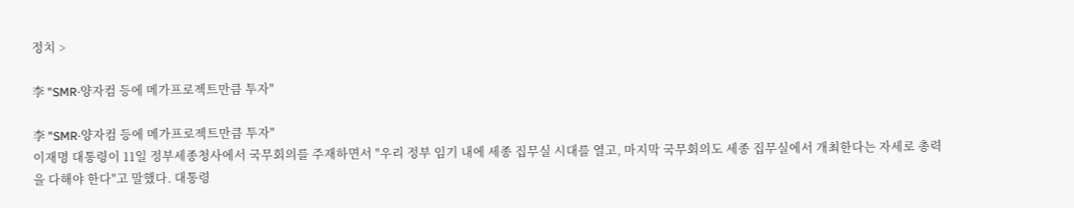정치 >

李 "SMR·양자컴 등에 메가프로젝트만큼 투자"

李 "SMR·양자컴 등에 메가프로젝트만큼 투자"
이재명 대통령이 11일 정부세종청사에서 국무회의를 주재하면서 "우리 정부 임기 내에 세종 집무실 시대를 열고, 마지막 국무회의도 세종 집무실에서 개최한다는 자세로 총력을 다해야 한다"고 말했다. 대통령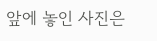앞에 놓인 사진은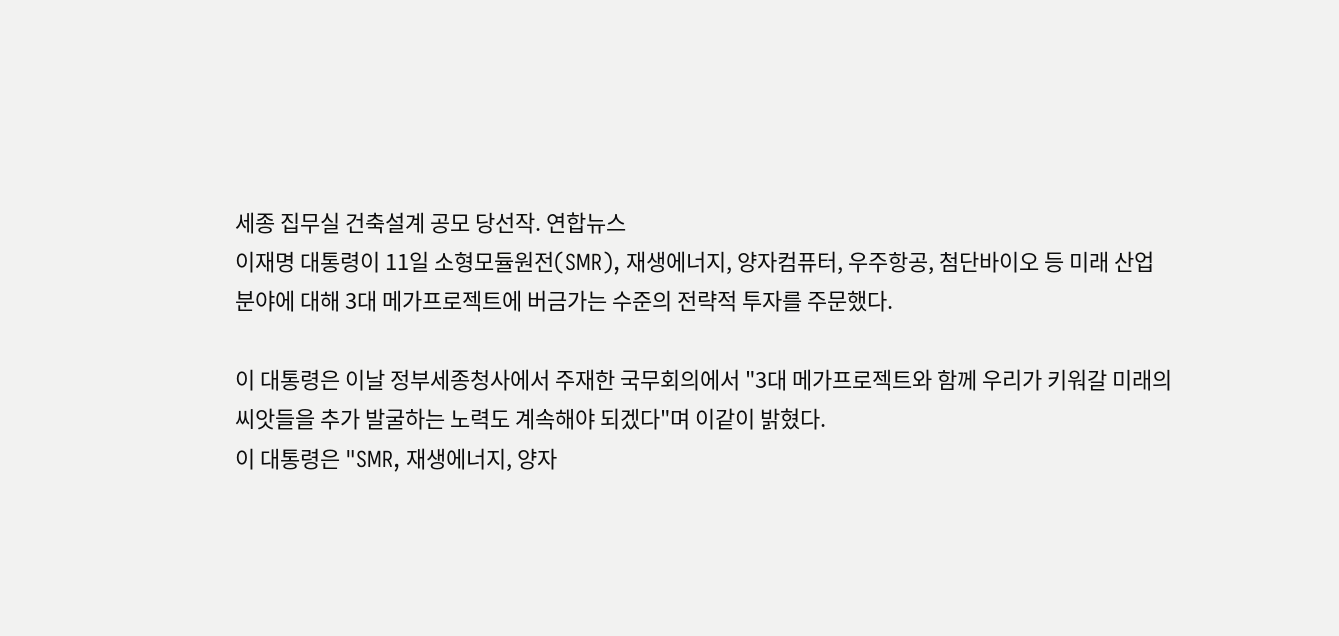세종 집무실 건축설계 공모 당선작. 연합뉴스
이재명 대통령이 11일 소형모듈원전(SMR), 재생에너지, 양자컴퓨터, 우주항공, 첨단바이오 등 미래 산업 분야에 대해 3대 메가프로젝트에 버금가는 수준의 전략적 투자를 주문했다.

이 대통령은 이날 정부세종청사에서 주재한 국무회의에서 "3대 메가프로젝트와 함께 우리가 키워갈 미래의 씨앗들을 추가 발굴하는 노력도 계속해야 되겠다"며 이같이 밝혔다.
이 대통령은 "SMR, 재생에너지, 양자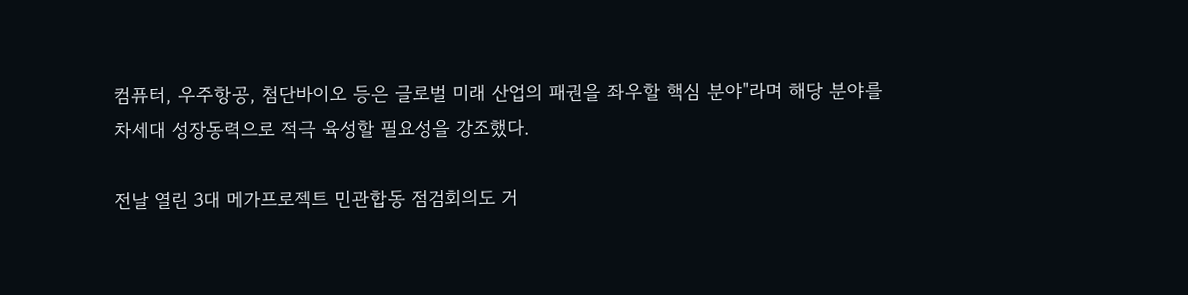컴퓨터, 우주항공, 첨단바이오 등은 글로벌 미래 산업의 패권을 좌우할 핵심 분야"라며 해당 분야를 차세대 성장동력으로 적극 육성할 필요성을 강조했다.

전날 열린 3대 메가프로젝트 민관합동 점검회의도 거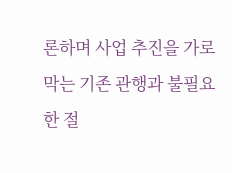론하며 사업 추진을 가로막는 기존 관행과 불필요한 절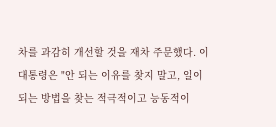차를 과감히 개선할 것을 재차 주문했다. 이 대통령은 "안 되는 이유를 찾지 말고, 일이 되는 방법을 찾는 적극적이고 능동적이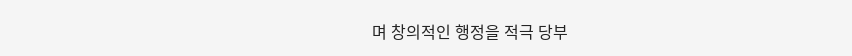며 창의적인 행정을 적극 당부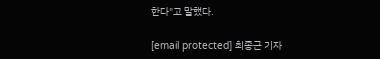한다"고 말했다.

[email protected] 최종근 기자